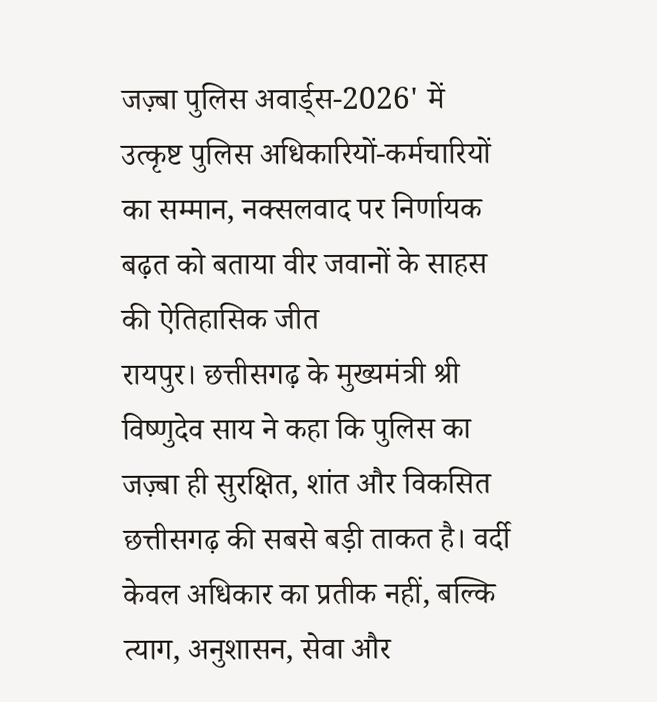जज़्बा पुलिस अवार्ड्स-2026' में उत्कृष्ट पुलिस अधिकारियों-कर्मचारियों का सम्मान, नक्सलवाद पर निर्णायक बढ़त को बताया वीर जवानों के साहस की ऐतिहासिक जीत
रायपुर। छत्तीसगढ़ के मुख्यमंत्री श्री विष्णुदेव साय ने कहा कि पुलिस का जज़्बा ही सुरक्षित, शांत और विकसित छत्तीसगढ़ की सबसे बड़ी ताकत है। वर्दी केवल अधिकार का प्रतीक नहीं, बल्कि त्याग, अनुशासन, सेवा और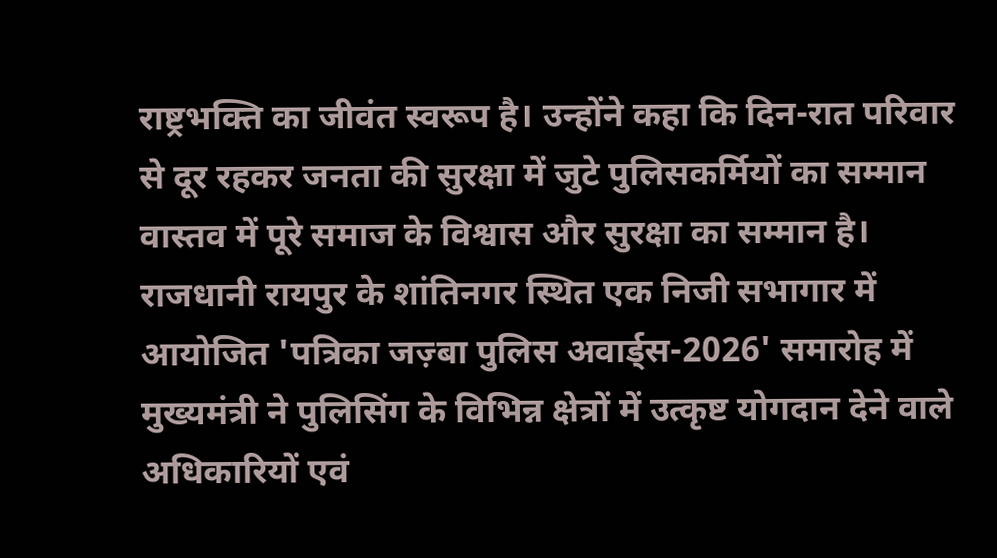राष्ट्रभक्ति का जीवंत स्वरूप है। उन्होंने कहा कि दिन-रात परिवार से दूर रहकर जनता की सुरक्षा में जुटे पुलिसकर्मियों का सम्मान वास्तव में पूरे समाज के विश्वास और सुरक्षा का सम्मान है।
राजधानी रायपुर के शांतिनगर स्थित एक निजी सभागार में आयोजित 'पत्रिका जज़्बा पुलिस अवार्ड्स-2026' समारोह में मुख्यमंत्री ने पुलिसिंग के विभिन्न क्षेत्रों में उत्कृष्ट योगदान देने वाले अधिकारियों एवं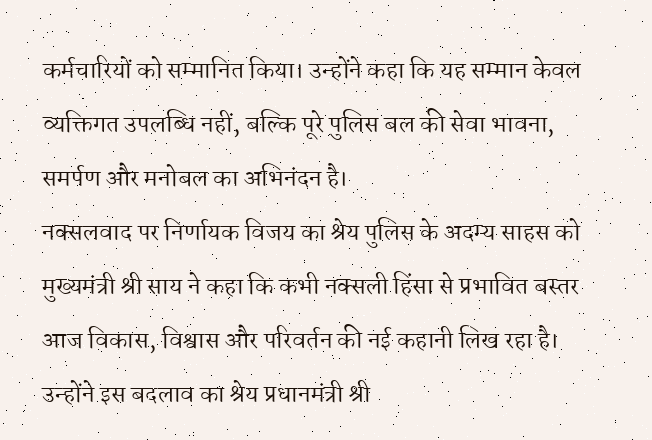कर्मचारियों को सम्मानित किया। उन्होंने कहा कि यह सम्मान केवल व्यक्तिगत उपलब्धि नहीं, बल्कि पूरे पुलिस बल की सेवा भावना, समर्पण और मनोबल का अभिनंदन है।
नक्सलवाद पर निर्णायक विजय का श्रेय पुलिस के अदम्य साहस को
मुख्यमंत्री श्री साय ने कहा कि कभी नक्सली हिंसा से प्रभावित बस्तर आज विकास, विश्वास और परिवर्तन की नई कहानी लिख रहा है। उन्होंने इस बदलाव का श्रेय प्रधानमंत्री श्री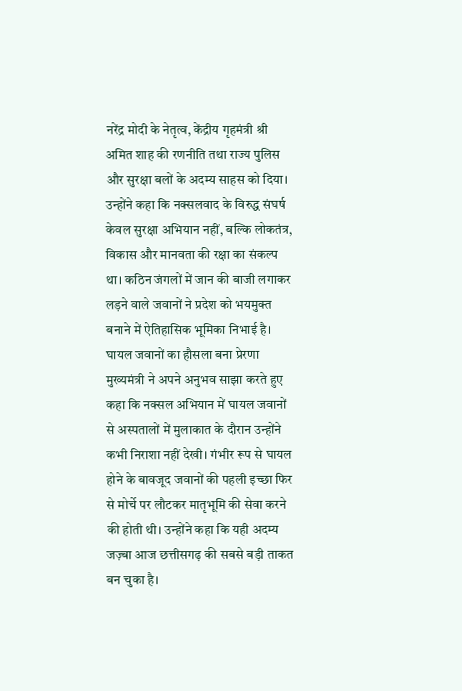नरेंद्र मोदी के नेतृत्व, केंद्रीय गृहमंत्री श्री अमित शाह की रणनीति तथा राज्य पुलिस और सुरक्षा बलों के अदम्य साहस को दिया।
उन्होंने कहा कि नक्सलवाद के विरुद्ध संघर्ष केवल सुरक्षा अभियान नहीं, बल्कि लोकतंत्र, विकास और मानवता की रक्षा का संकल्प था। कठिन जंगलों में जान की बाजी लगाकर लड़ने वाले जवानों ने प्रदेश को भयमुक्त बनाने में ऐतिहासिक भूमिका निभाई है।
घायल जवानों का हौसला बना प्रेरणा
मुख्यमंत्री ने अपने अनुभव साझा करते हुए कहा कि नक्सल अभियान में घायल जवानों से अस्पतालों में मुलाकात के दौरान उन्होंने कभी निराशा नहीं देखी। गंभीर रूप से घायल होने के बावजूद जवानों की पहली इच्छा फिर से मोर्चे पर लौटकर मातृभूमि की सेवा करने की होती थी। उन्होंने कहा कि यही अदम्य जज़्बा आज छत्तीसगढ़ की सबसे बड़ी ताकत बन चुका है।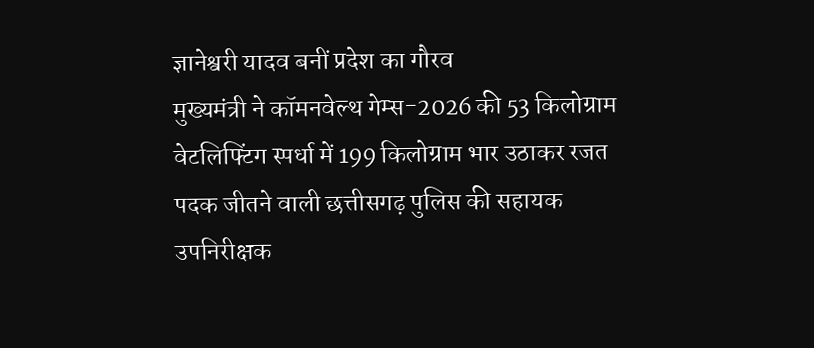ज्ञानेश्वरी यादव बनीं प्रदेश का गौरव
मुख्यमंत्री ने कॉमनवेल्थ गेम्स-2026 की 53 किलोग्राम वेटलिफ्टिंग स्पर्धा में 199 किलोग्राम भार उठाकर रजत पदक जीतने वाली छत्तीसगढ़ पुलिस की सहायक उपनिरीक्षक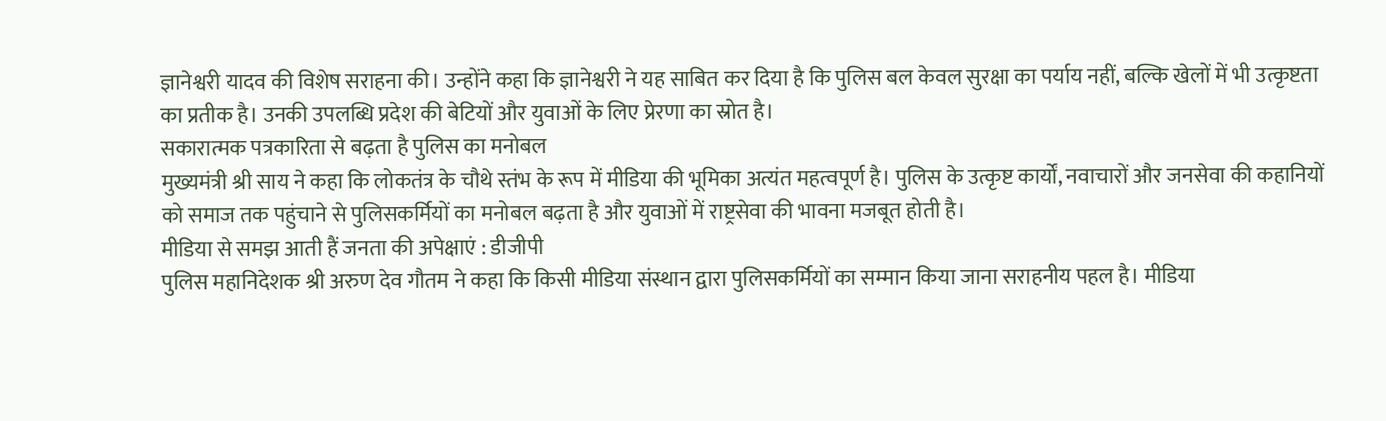ज्ञानेश्वरी यादव की विशेष सराहना की। उन्होंने कहा कि ज्ञानेश्वरी ने यह साबित कर दिया है कि पुलिस बल केवल सुरक्षा का पर्याय नहीं, बल्कि खेलों में भी उत्कृष्टता का प्रतीक है। उनकी उपलब्धि प्रदेश की बेटियों और युवाओं के लिए प्रेरणा का स्रोत है।
सकारात्मक पत्रकारिता से बढ़ता है पुलिस का मनोबल
मुख्यमंत्री श्री साय ने कहा कि लोकतंत्र के चौथे स्तंभ के रूप में मीडिया की भूमिका अत्यंत महत्वपूर्ण है। पुलिस के उत्कृष्ट कार्यों, नवाचारों और जनसेवा की कहानियों को समाज तक पहुंचाने से पुलिसकर्मियों का मनोबल बढ़ता है और युवाओं में राष्ट्रसेवा की भावना मजबूत होती है।
मीडिया से समझ आती हैं जनता की अपेक्षाएं : डीजीपी
पुलिस महानिदेशक श्री अरुण देव गौतम ने कहा कि किसी मीडिया संस्थान द्वारा पुलिसकर्मियों का सम्मान किया जाना सराहनीय पहल है। मीडिया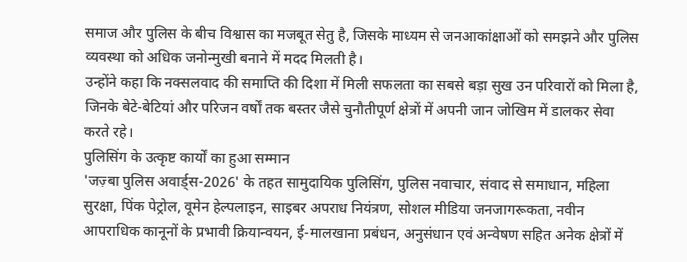समाज और पुलिस के बीच विश्वास का मजबूत सेतु है, जिसके माध्यम से जनआकांक्षाओं को समझने और पुलिस व्यवस्था को अधिक जनोन्मुखी बनाने में मदद मिलती है।
उन्होंने कहा कि नक्सलवाद की समाप्ति की दिशा में मिली सफलता का सबसे बड़ा सुख उन परिवारों को मिला है, जिनके बेटे-बेटियां और परिजन वर्षों तक बस्तर जैसे चुनौतीपूर्ण क्षेत्रों में अपनी जान जोखिम में डालकर सेवा करते रहे।
पुलिसिंग के उत्कृष्ट कार्यों का हुआ सम्मान
'जज़्बा पुलिस अवार्ड्स-2026' के तहत सामुदायिक पुलिसिंग, पुलिस नवाचार, संवाद से समाधान, महिला सुरक्षा, पिंक पेट्रोल, वूमेन हेल्पलाइन, साइबर अपराध नियंत्रण, सोशल मीडिया जनजागरूकता, नवीन आपराधिक कानूनों के प्रभावी क्रियान्वयन, ई-मालखाना प्रबंधन, अनुसंधान एवं अन्वेषण सहित अनेक क्षेत्रों में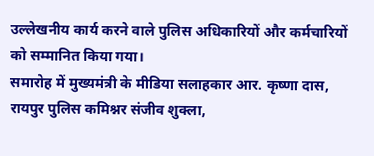उल्लेखनीय कार्य करने वाले पुलिस अधिकारियों और कर्मचारियों को सम्मानित किया गया।
समारोह में मुख्यमंत्री के मीडिया सलाहकार आर. कृष्णा दास, रायपुर पुलिस कमिश्नर संजीव शुक्ला,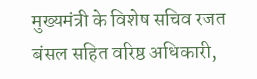मुख्यमंत्री के विशेष सचिव रजत बंसल सहित वरिष्ठ अधिकारी,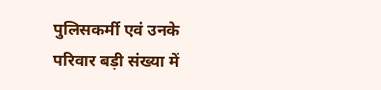पुलिसकर्मी एवं उनके परिवार बड़ी संख्या में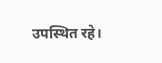उपस्थित रहे।